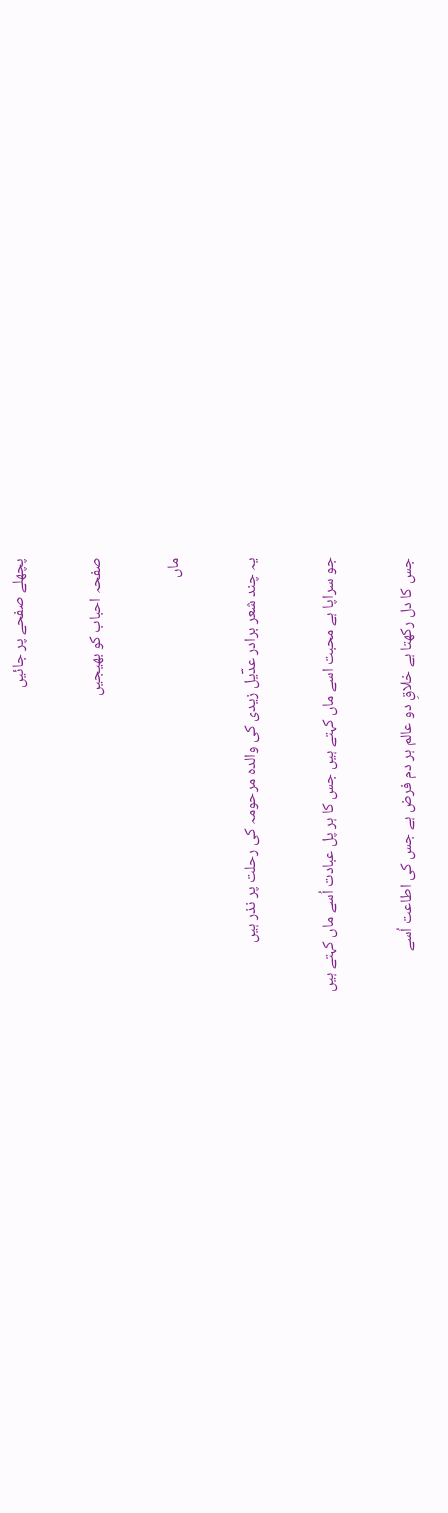پچھلے صفحے پر جائیں

صفحہ احباب کو بھیجیں

ماں

یہ چند شعر برادر عدؔیل زیدی کی والدہ مرحومہ کی رحلت پر نذر ہیں

جو سراپا ہے محبت اسے ماں کہتے ہیں جس کا ہر پل عبادت اُسے ماں کہتے ہیں

جس کا دل رکھتا ہے خلاقِ دو عالم ہر دم فرض ہے جس کی اطاعت اُسے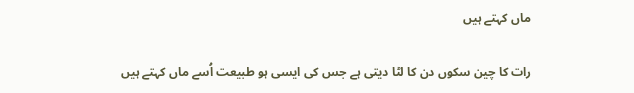ماں کہتے ہیں

رات کا چین سکوں دن کا لٹا دیتی ہے جس کی ایسی ہو طبیعت اُسے ماں کہتے ہیں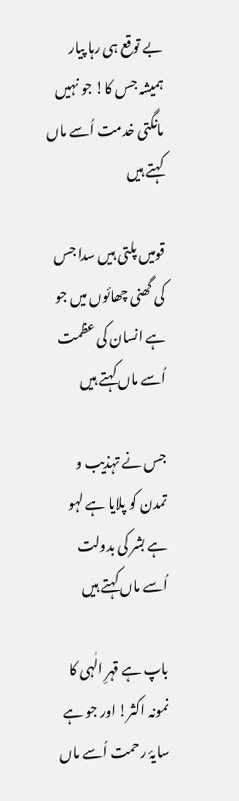بے توقع ہی رہا پیار ہمیشہ جس کا! جو نہیں مانگتی خدمت اُسے ماں کہتے ہیں

قومیں پلتی ہیں سدا جس کی گھنی چھائوں میں جو ہے انسان کی عظمت اُسے ماں کہتے ہیں

جس نے تہذیب و تمدن کو پلایا ہے لہو ہے بشر کی بدولت اُسے ماں کہتے ہیں

باپ ہے قہرِ الٰہی کا نمونہ اکثر! اور جو ہے سایۂ رحمت اُسے ماں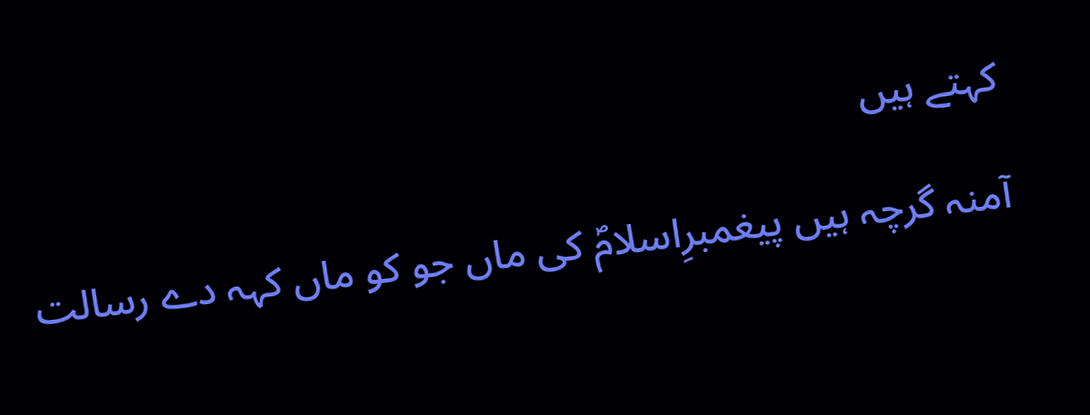کہتے ہیں

آمنہ گرچہ ہیں پیغمبرِاسلامؐ کی ماں جو کو ماں کہہ دے رسالت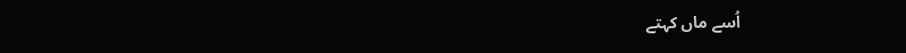اُسے ماں کہتے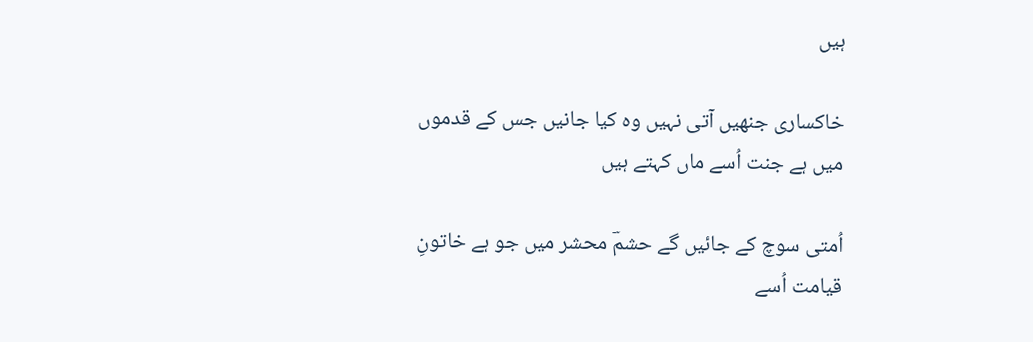ہیں

خاکساری جنھیں آتی نہیں وہ کیا جانیں جس کے قدموں میں ہے جنت اُسے ماں کہتے ہیں

اُمتی سوچ کے جائیں گے حشمؔ محشر میں جو ہے خاتونِ قیامت اُسے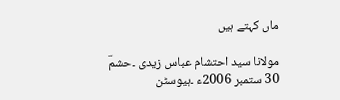ماں کہتے ہیں

مولانا سید احتشام عباس زیدی ۔حشمؔ
30 ستمبر 2006ء ۔ہیوسٹن